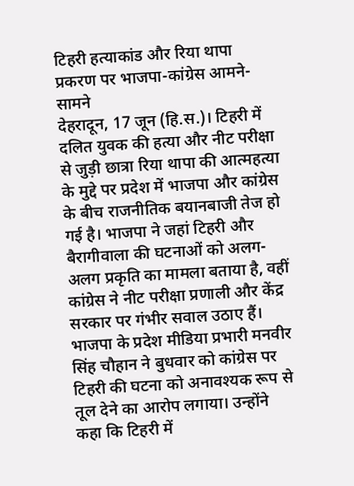टिहरी हत्याकांड और रिया थापा प्रकरण पर भाजपा-कांग्रेस आमने-सामने
देहरादून, 17 जून (हि.स.)। टिहरी में दलित युवक की हत्या और नीट परीक्षा से जुड़ी छात्रा रिया थापा की आत्महत्या के मुद्दे पर प्रदेश में भाजपा और कांग्रेस के बीच राजनीतिक बयानबाजी तेज हो गई है। भाजपा ने जहां टिहरी और बैरागीवाला की घटनाओं को अलग-अलग प्रकृति का मामला बताया है, वहीं कांग्रेस ने नीट परीक्षा प्रणाली और केंद्र सरकार पर गंभीर सवाल उठाए हैं।
भाजपा के प्रदेश मीडिया प्रभारी मनवीर सिंह चौहान ने बुधवार को कांग्रेस पर टिहरी की घटना को अनावश्यक रूप से तूल देने का आरोप लगाया। उन्होंने कहा कि टिहरी में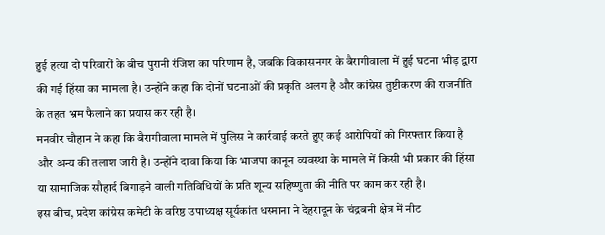हुई हत्या दो परिवारों के बीच पुरानी रंजिश का परिणाम है, जबकि विकासनगर के बैरागीवाला में हुई घटना भीड़ द्वारा की गई हिंसा का मामला है। उन्होंने कहा कि दोनों घटनाओं की प्रकृति अलग है और कांग्रेस तुष्टीकरण की राजनीति के तहत भ्रम फैलाने का प्रयास कर रही है।
मनवीर चौहान ने कहा कि बैरागीवाला मामले में पुलिस ने कार्रवाई करते हुए कई आरोपियों को गिरफ्तार किया है और अन्य की तलाश जारी है। उन्होंने दावा किया कि भाजपा कानून व्यवस्था के मामले में किसी भी प्रकार की हिंसा या सामाजिक सौहार्द बिगाड़ने वाली गतिविधियों के प्रति शून्य सहिष्णुता की नीति पर काम कर रही है।
इस बीच, प्रदेश कांग्रेस कमेटी के वरिष्ठ उपाध्यक्ष सूर्यकांत धस्माना ने देहरादून के चंद्रबनी क्षेत्र में नीट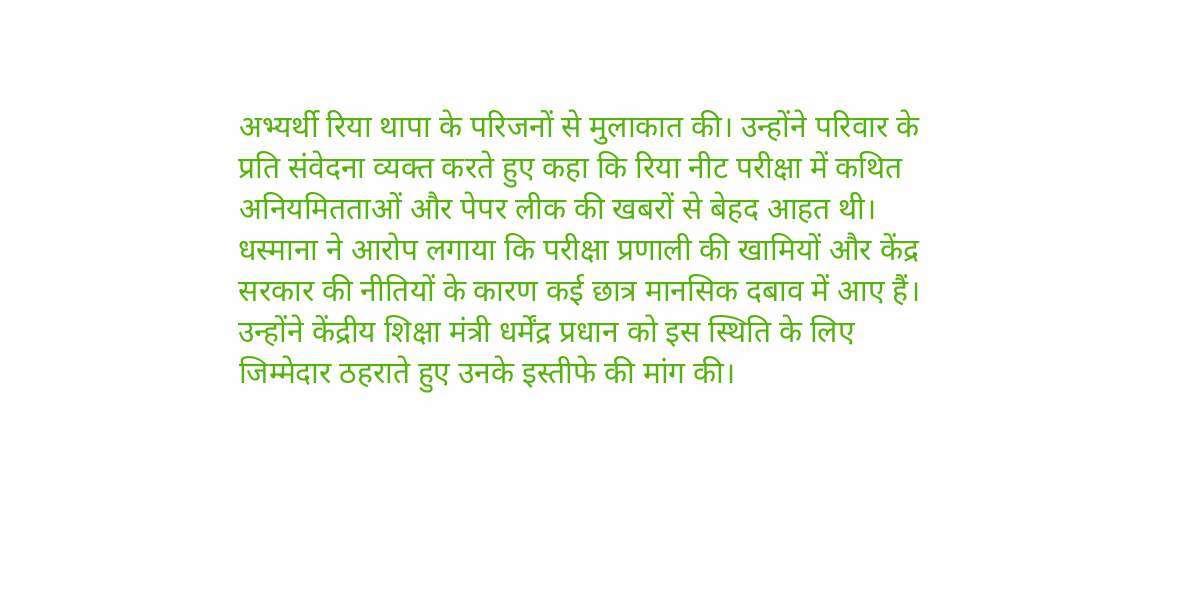अभ्यर्थी रिया थापा के परिजनों से मुलाकात की। उन्होंने परिवार के प्रति संवेदना व्यक्त करते हुए कहा कि रिया नीट परीक्षा में कथित अनियमितताओं और पेपर लीक की खबरों से बेहद आहत थी।
धस्माना ने आरोप लगाया कि परीक्षा प्रणाली की खामियों और केंद्र सरकार की नीतियों के कारण कई छात्र मानसिक दबाव में आए हैं। उन्होंने केंद्रीय शिक्षा मंत्री धर्मेंद्र प्रधान को इस स्थिति के लिए जिम्मेदार ठहराते हुए उनके इस्तीफे की मांग की।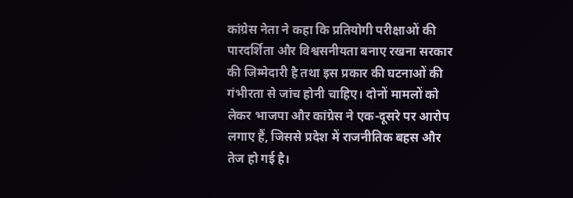कांग्रेस नेता ने कहा कि प्रतियोगी परीक्षाओं की पारदर्शिता और विश्वसनीयता बनाए रखना सरकार की जिम्मेदारी है तथा इस प्रकार की घटनाओं की गंभीरता से जांच होनी चाहिए। दोनों मामलों को लेकर भाजपा और कांग्रेस ने एक-दूसरे पर आरोप लगाए हैं, जिससे प्रदेश में राजनीतिक बहस और तेज हो गई है।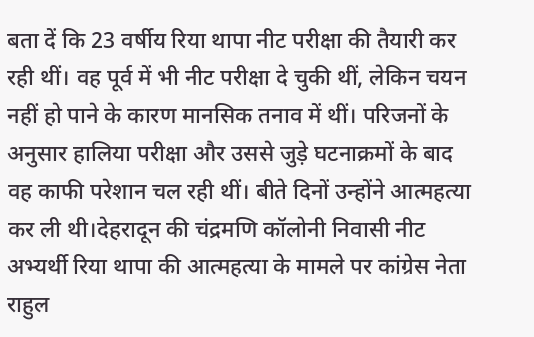बता दें कि 23 वर्षीय रिया थापा नीट परीक्षा की तैयारी कर रही थीं। वह पूर्व में भी नीट परीक्षा दे चुकी थीं, लेकिन चयन नहीं हो पाने के कारण मानसिक तनाव में थीं। परिजनों के अनुसार हालिया परीक्षा और उससे जुड़े घटनाक्रमों के बाद वह काफी परेशान चल रही थीं। बीते दिनों उन्होंने आत्महत्या कर ली थी।देहरादून की चंद्रमणि कॉलोनी निवासी नीट अभ्यर्थी रिया थापा की आत्महत्या के मामले पर कांग्रेस नेता राहुल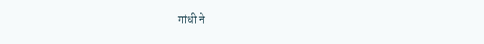गांधी ने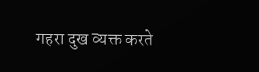गहरा दुख व्यक्त करते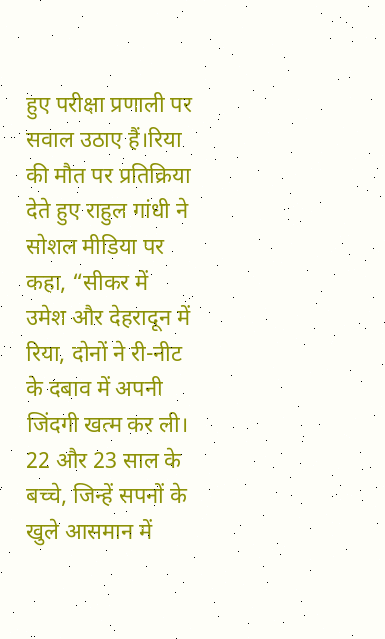हुए परीक्षा प्रणाली पर सवाल उठाए हैं।रिया की मौत पर प्रतिक्रिया देते हुए राहुल गांधी ने सोशल मीडिया पर कहा, “सीकर में उमेश और देहरादून में रिया, दोनों ने री-नीट के दबाव में अपनी जिंदगी खत्म कर ली। 22 और 23 साल के बच्चे, जिन्हें सपनों के खुले आसमान में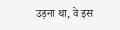उड़ना था, वे इस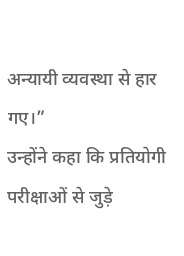अन्यायी व्यवस्था से हार गए।”
उन्होंने कहा कि प्रतियोगी परीक्षाओं से जुड़े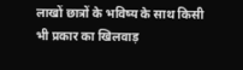लाखों छात्रों के भविष्य के साथ किसी भी प्रकार का खिलवाड़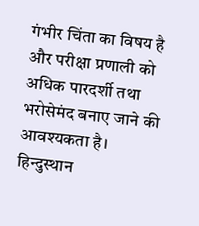गंभीर चिंता का विषय है और परीक्षा प्रणाली को अधिक पारदर्शी तथा भरोसेमंद बनाए जाने की आवश्यकता है।
हिन्दुस्थान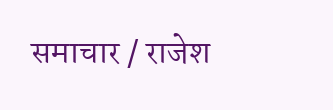समाचार / राजेश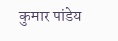कुमार पांडेय